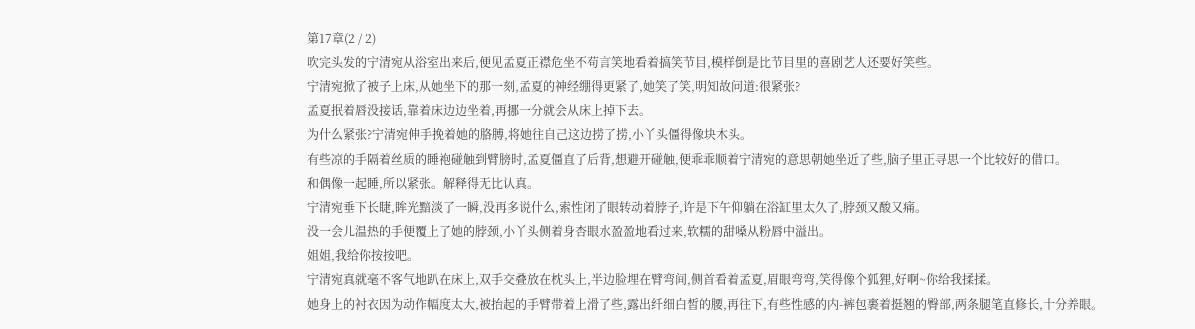第17章(2 / 2)
吹完头发的宁清宛从浴室出来后,便见孟夏正襟危坐不苟言笑地看着搞笑节目,模样倒是比节目里的喜剧艺人还要好笑些。
宁清宛掀了被子上床,从她坐下的那一刻,孟夏的神经绷得更紧了,她笑了笑,明知故问道:很紧张?
孟夏抿着唇没接话,靠着床边边坐着,再挪一分就会从床上掉下去。
为什么紧张?宁清宛伸手挽着她的胳膊,将她往自己这边捞了捞,小丫头僵得像块木头。
有些凉的手隔着丝质的睡袍碰触到臂膀时,孟夏僵直了后背,想避开碰触,便乖乖顺着宁清宛的意思朝她坐近了些,脑子里正寻思一个比较好的借口。
和偶像一起睡,所以紧张。解释得无比认真。
宁清宛垂下长睫,眸光黯淡了一瞬,没再多说什么,索性闭了眼转动着脖子,许是下午仰躺在浴缸里太久了,脖颈又酸又痛。
没一会儿温热的手便覆上了她的脖颈,小丫头侧着身杏眼水盈盈地看过来,软糯的甜嗓从粉唇中溢出。
姐姐,我给你按按吧。
宁清宛真就毫不客气地趴在床上,双手交叠放在枕头上,半边脸埋在臂弯间,侧首看着孟夏,眉眼弯弯,笑得像个狐狸,好啊~你给我揉揉。
她身上的衬衣因为动作幅度太大,被抬起的手臂带着上滑了些,露出纤细白皙的腰,再往下,有些性感的内-裤包裹着挺翘的臀部,两条腿笔直修长,十分养眼。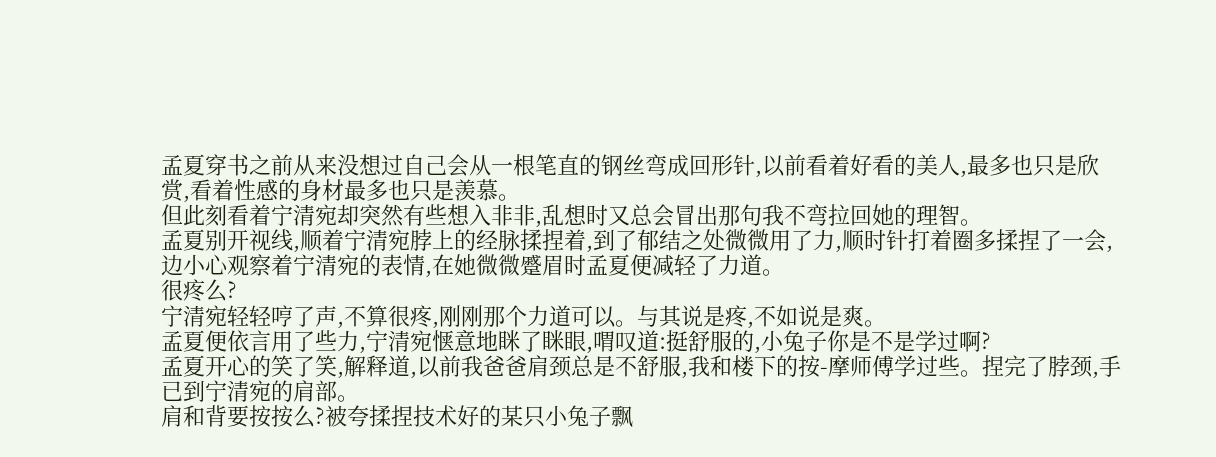孟夏穿书之前从来没想过自己会从一根笔直的钢丝弯成回形针,以前看着好看的美人,最多也只是欣赏,看着性感的身材最多也只是羡慕。
但此刻看着宁清宛却突然有些想入非非,乱想时又总会冒出那句我不弯拉回她的理智。
孟夏别开视线,顺着宁清宛脖上的经脉揉捏着,到了郁结之处微微用了力,顺时针打着圈多揉捏了一会,边小心观察着宁清宛的表情,在她微微蹙眉时孟夏便减轻了力道。
很疼么?
宁清宛轻轻哼了声,不算很疼,刚刚那个力道可以。与其说是疼,不如说是爽。
孟夏便依言用了些力,宁清宛惬意地眯了眯眼,喟叹道:挺舒服的,小兔子你是不是学过啊?
孟夏开心的笑了笑,解释道,以前我爸爸肩颈总是不舒服,我和楼下的按-摩师傅学过些。捏完了脖颈,手已到宁清宛的肩部。
肩和背要按按么?被夸揉捏技术好的某只小兔子飘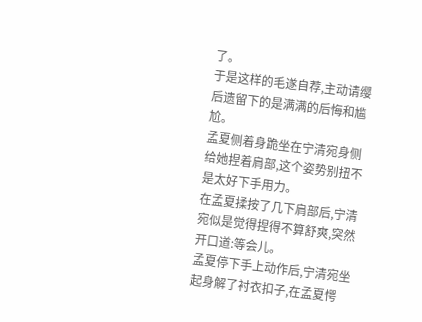了。
于是这样的毛遂自荐,主动请缨后遗留下的是满满的后悔和尴尬。
孟夏侧着身跪坐在宁清宛身侧给她捏着肩部,这个姿势别扭不是太好下手用力。
在孟夏揉按了几下肩部后,宁清宛似是觉得捏得不算舒爽,突然开口道:等会儿。
孟夏停下手上动作后,宁清宛坐起身解了衬衣扣子,在孟夏愕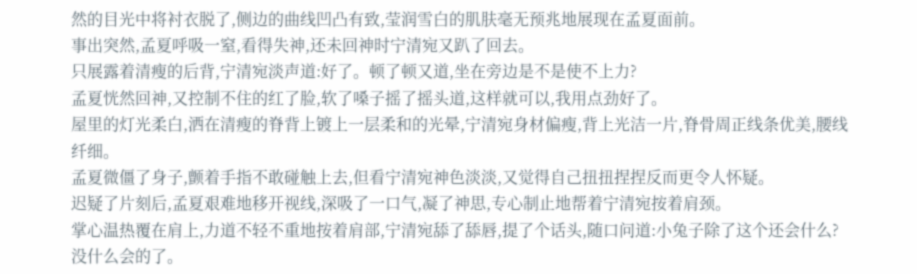然的目光中将衬衣脱了,侧边的曲线凹凸有致,莹润雪白的肌肤毫无预兆地展现在孟夏面前。
事出突然,孟夏呼吸一窒,看得失神,还未回神时宁清宛又趴了回去。
只展露着清瘦的后背,宁清宛淡声道:好了。顿了顿又道,坐在旁边是不是使不上力?
孟夏恍然回神,又控制不住的红了脸,软了嗓子摇了摇头道,这样就可以,我用点劲好了。
屋里的灯光柔白,洒在清瘦的脊背上镀上一层柔和的光晕,宁清宛身材偏瘦,背上光洁一片,脊骨周正线条优美,腰线纤细。
孟夏微僵了身子,颤着手指不敢碰触上去,但看宁清宛神色淡淡,又觉得自己扭扭捏捏反而更令人怀疑。
迟疑了片刻后,孟夏艰难地移开视线,深吸了一口气,凝了神思,专心制止地帮着宁清宛按着肩颈。
掌心温热覆在肩上,力道不轻不重地按着肩部,宁清宛舔了舔唇,提了个话头,随口问道:小兔子除了这个还会什么?
没什么会的了。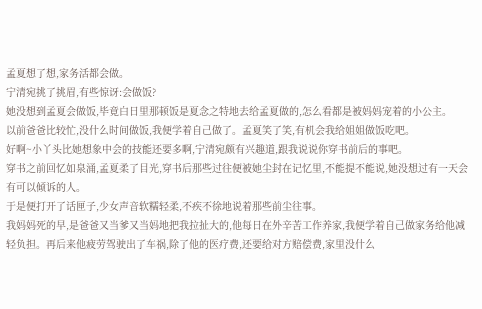孟夏想了想,家务活都会做。
宁清宛挑了挑眉,有些惊讶:会做饭?
她没想到孟夏会做饭,毕竟白日里那顿饭是夏念之特地去给孟夏做的,怎么看都是被妈妈宠着的小公主。
以前爸爸比较忙,没什么时间做饭,我便学着自己做了。孟夏笑了笑,有机会我给姐姐做饭吃吧。
好啊~小丫头比她想象中会的技能还要多啊,宁清宛颇有兴趣道,跟我说说你穿书前后的事吧。
穿书之前回忆如泉涌,孟夏柔了目光,穿书后那些过往便被她尘封在记忆里,不能提不能说,她没想过有一天会有可以倾诉的人。
于是便打开了话匣子,少女声音软糯轻柔,不疾不徐地说着那些前尘往事。
我妈妈死的早,是爸爸又当爹又当妈地把我拉扯大的,他每日在外辛苦工作养家,我便学着自己做家务给他减轻负担。再后来他疲劳驾驶出了车祸,除了他的医疗费,还要给对方赔偿费,家里没什么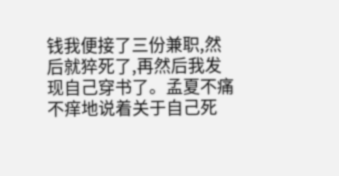钱我便接了三份兼职,然后就猝死了,再然后我发现自己穿书了。孟夏不痛不痒地说着关于自己死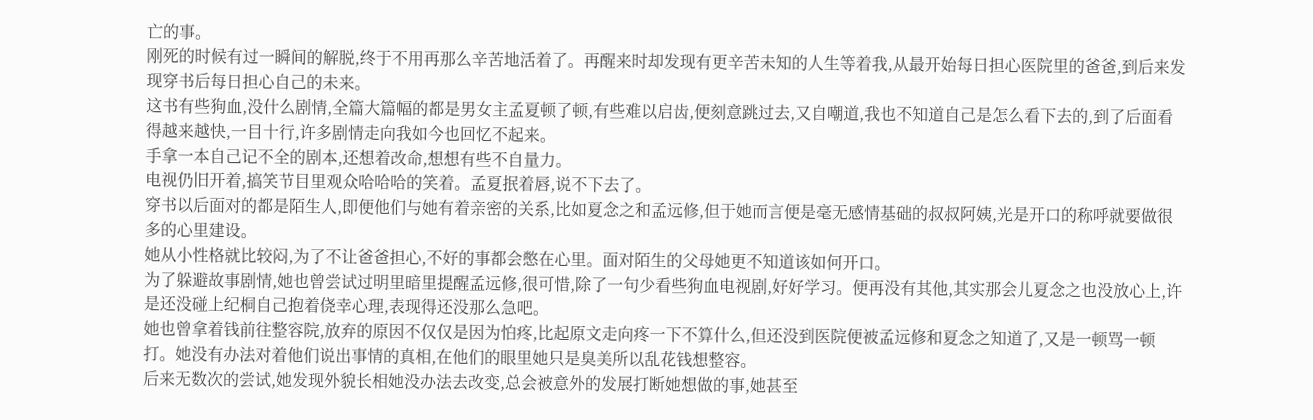亡的事。
刚死的时候有过一瞬间的解脱,终于不用再那么辛苦地活着了。再醒来时却发现有更辛苦未知的人生等着我,从最开始每日担心医院里的爸爸,到后来发现穿书后每日担心自己的未来。
这书有些狗血,没什么剧情,全篇大篇幅的都是男女主孟夏顿了顿,有些难以启齿,便刻意跳过去,又自嘲道,我也不知道自己是怎么看下去的,到了后面看得越来越快,一目十行,许多剧情走向我如今也回忆不起来。
手拿一本自己记不全的剧本,还想着改命,想想有些不自量力。
电视仍旧开着,搞笑节目里观众哈哈哈的笑着。孟夏抿着唇,说不下去了。
穿书以后面对的都是陌生人,即便他们与她有着亲密的关系,比如夏念之和孟远修,但于她而言便是毫无感情基础的叔叔阿姨,光是开口的称呼就要做很多的心里建设。
她从小性格就比较闷,为了不让爸爸担心,不好的事都会憋在心里。面对陌生的父母她更不知道该如何开口。
为了躲避故事剧情,她也曾尝试过明里暗里提醒孟远修,很可惜,除了一句少看些狗血电视剧,好好学习。便再没有其他,其实那会儿夏念之也没放心上,许是还没碰上纪桐自己抱着侥幸心理,表现得还没那么急吧。
她也曾拿着钱前往整容院,放弃的原因不仅仅是因为怕疼,比起原文走向疼一下不算什么,但还没到医院便被孟远修和夏念之知道了,又是一顿骂一顿打。她没有办法对着他们说出事情的真相,在他们的眼里她只是臭美所以乱花钱想整容。
后来无数次的尝试,她发现外貌长相她没办法去改变,总会被意外的发展打断她想做的事,她甚至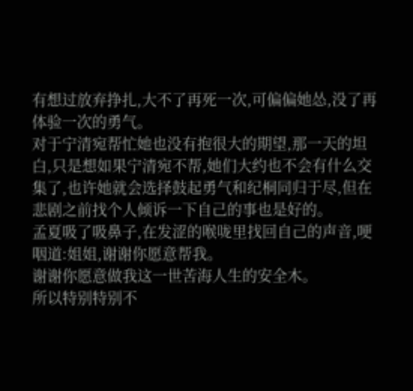有想过放弃挣扎,大不了再死一次,可偏偏她怂,没了再体验一次的勇气。
对于宁清宛帮忙她也没有抱很大的期望,那一天的坦白,只是想如果宁清宛不帮,她们大约也不会有什么交集了,也许她就会选择鼓起勇气和纪桐同归于尽,但在悲剧之前找个人倾诉一下自己的事也是好的。
孟夏吸了吸鼻子,在发涩的喉咙里找回自己的声音,哽咽道:姐姐,谢谢你愿意帮我。
谢谢你愿意做我这一世苦海人生的安全木。
所以特别特别不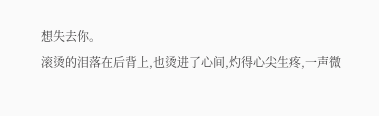想失去你。
滚烫的泪落在后背上,也烫进了心间,灼得心尖生疼,一声微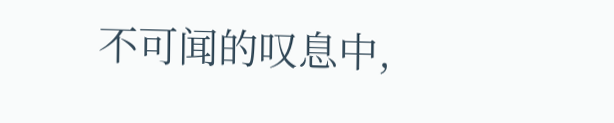不可闻的叹息中,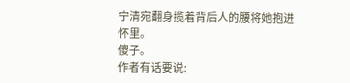宁清宛翻身揽着背后人的腰将她抱进怀里。
傻子。
作者有话要说: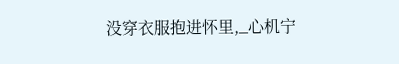没穿衣服抱进怀里,_心机宁